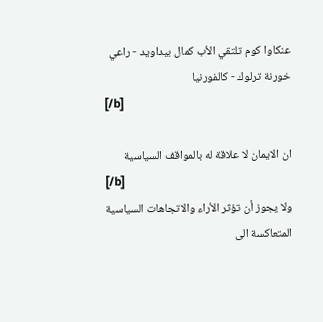عنكاوا كوم تلتقي الأب كمال بيداويد - راعي خورنة ترلوك - كالفورنيا
[/b]

ان الايمان لا علاقة له بالمواقف السياسية
[/b]
ولا يجوز أن تؤثر الأراء والاتجاهات السياسية المتعاكسة الى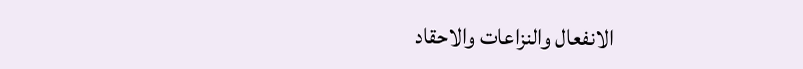الانفعال والنزاعات والاحقاد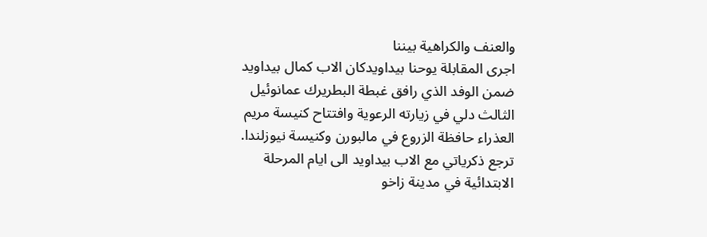والعنف والكراهية بيننا
اجرى المقابلة يوحنا بيداويدكان الاب كمال بيداويد ضمن الوفد الذي رافق غبطة البطريرك عمانوئيل الثالث دلي في زيارته الرعوية وافتتاح كنيسة مريم العذراء حافظة الزروع في مالبورن وكنيسة نيوزلندا.
ترجع ذكرياتي مع الاب بيداويد الى ايام المرحلة الابتدائية في مدينة زاخو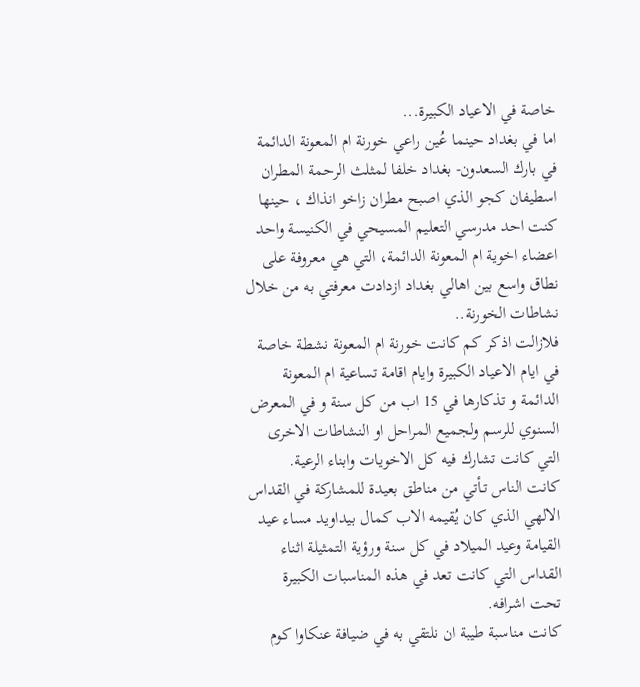خاصة في الاعياد الكبيرة...
اما في بغداد حينما عُين راعي خورنة ام المعونة الدائمة في بارك السعدون- بغداد خلفا لمثلث الرحمة المطران اسطيفان كجو الذي اصبح مطران زاخو انذاك ، حينها كنت احد مدرسي التعليم المسيحي في الكنيسة واحد اعضاء اخوية ام المعونة الدائمة، التي هي معروفة على نطاق واسع بين اهالي بغداد ازدادت معرفتي به من خلال نشاطات الخورنة..
فلازالت اذكر كم كانت خورنة ام المعونة نشطة خاصة في ايام الاعياد الكبيرة وايام اقامة تساعية ام المعونة الدائمة و تذكارها في 15 اب من كل سنة و في المعرض السنوي للرسم ولجميع المراحل او النشاطات الاخرى التي كانت تشارك فيه كل الاخويات وابناء الرعية.
كانت الناس تـأتي من مناطق بعيدة للمشاركة في القداس الالهي الذي كان يُقيمه الاب كمال بيداويد مساء عيد القيامة وعيد الميلاد في كل سنة ورؤية التمثيلة اثناء القداس التي كانت تعد في هذه المناسبات الكبيرة تحت اشرافه.
كانت مناسبة طيبة ان نلتقي به في ضيافة عنكاوا كوم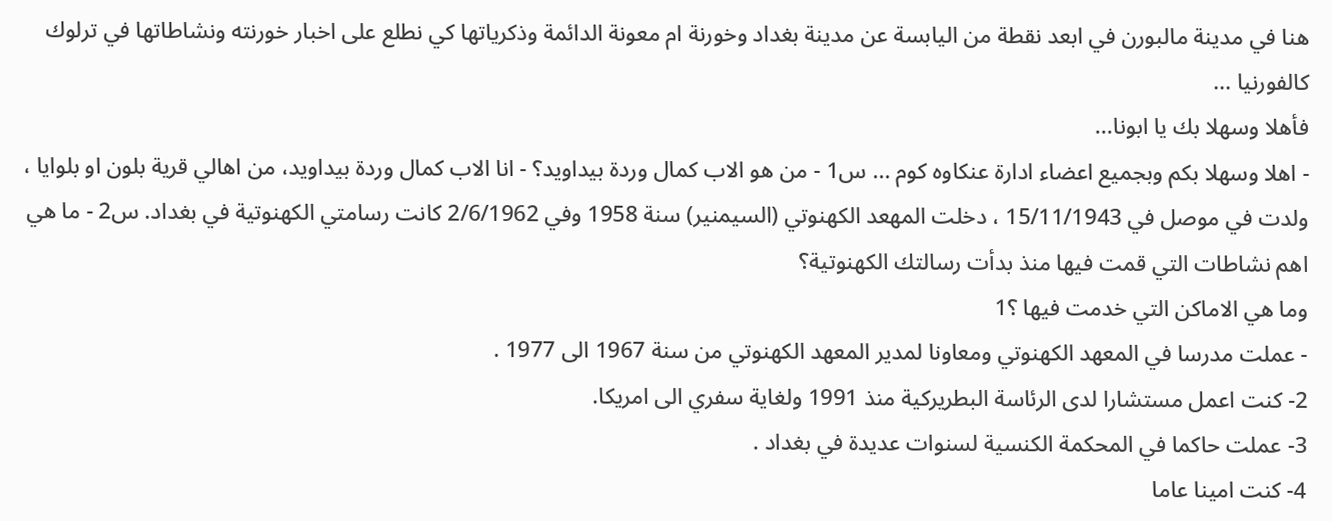هنا في مدينة مالبورن في ابعد نقطة من اليابسة عن مدينة بغداد وخورنة ام معونة الدائمة وذكرياتها كي نطلع على اخبار خورنته ونشاطاتها في ترلوك كالفورنيا ...
فأهلا وسهلا بك يا ابونا...
- اهلا وسهلا بكم وبجميع اعضاء ادارة عنكاوه كوم ... س1 - من هو الاب كمال وردة بيداويد؟ - انا الاب كمال وردة بيداويد، من اهالي قرية بلون او بلوايا ، ولدت في موصل في 15/11/1943 ، دخلت المهعد الكهنوتي (السيمنير) سنة 1958 وفي 2/6/1962 كانت رسامتي الكهنوتية في بغداد. س2 - ما هي اهم نشاطات التي قمت فيها منذ بدأت رسالتك الكهنوتية؟
وما هي الاماكن التي خدمت فيها ؟1
- عملت مدرسا في المعهد الكهنوتي ومعاونا لمدير المعهد الكهنوتي من سنة 1967 الى 1977 .
2- كنت اعمل مستشارا لدى الرئاسة البطريركية منذ 1991 ولغاية سفري الى امريكا.
3- عملت حاكما في المحكمة الكنسية لسنوات عديدة في بغداد .
4- كنت امينا عاما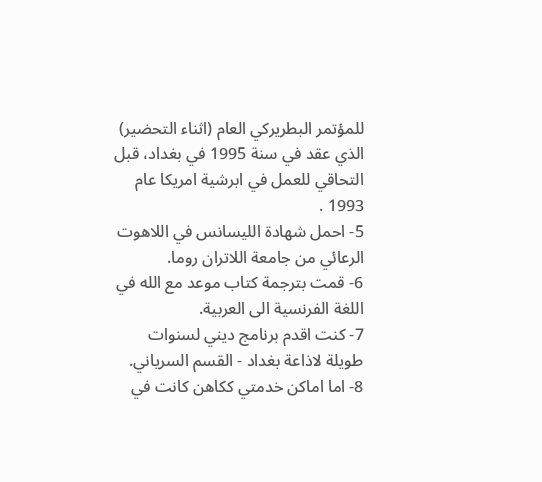للمؤتمر البطريركي العام (اثناء التحضير) الذي عقد في سنة 1995 في بغداد، قبل التحاقي للعمل في ابرشية امريكا عام 1993 .
5- احمل شهادة الليسانس في اللاهوت الرعائي من جامعة اللاتران روما.
6- قمت بترجمة كتاب موعد مع الله في اللغة الفرنسية الى العربية.
7- كنت اقدم برنامج ديني لسنوات طويلة لاذاعة بغداد - القسم السرياني.
8- اما اماكن خدمتي ككاهن كانت في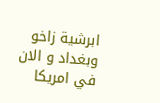ابرشية زاخو وبغداد و الان في امريكا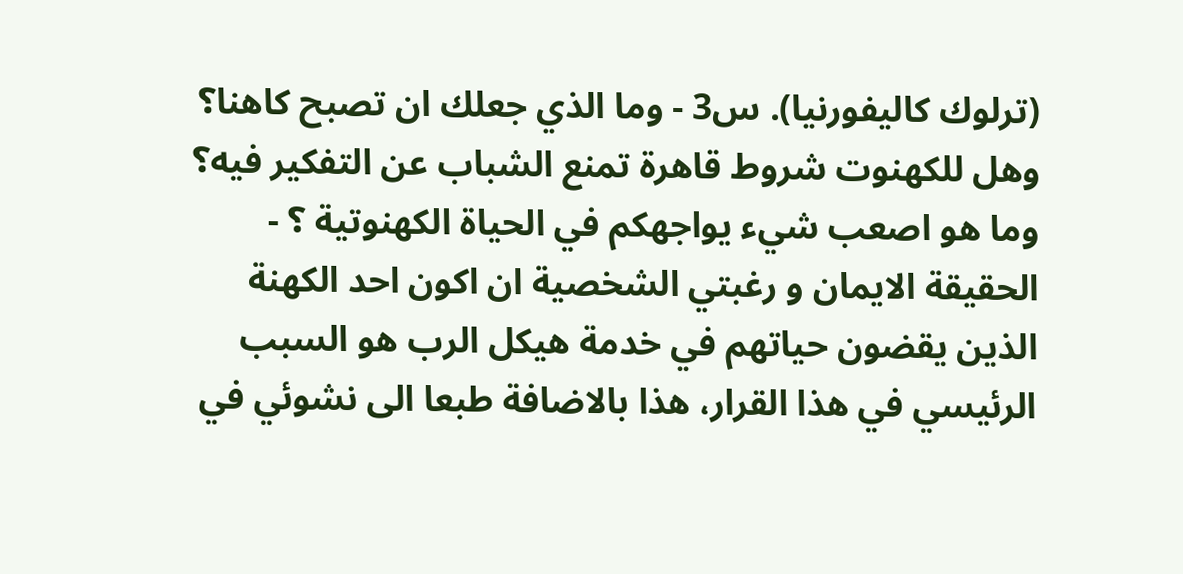(ترلوك كاليفورنيا). س3 - وما الذي جعلك ان تصبح كاهنا؟ وهل للكهنوت شروط قاهرة تمنع الشباب عن التفكير فيه؟ وما هو اصعب شيء يواجهكم في الحياة الكهنوتية ؟ - الحقيقة الايمان و رغبتي الشخصية ان اكون احد الكهنة الذين يقضون حياتهم في خدمة هيكل الرب هو السبب الرئيسي في هذا القرار، هذا بالاضافة طبعا الى نشوئي في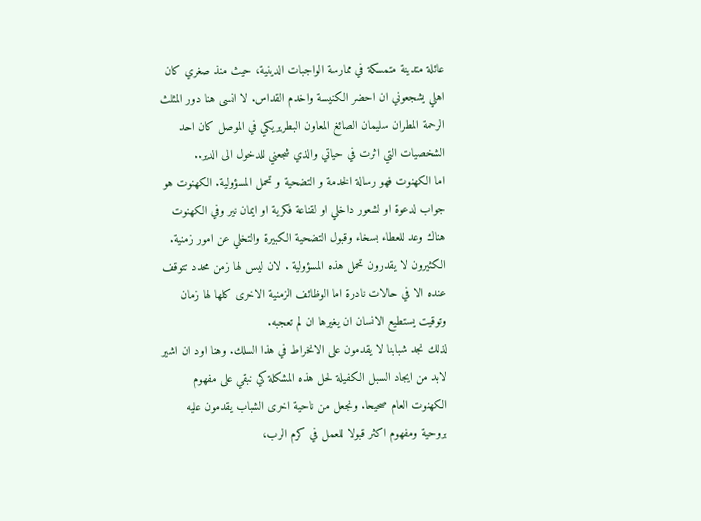عائلة متدينة متمسكة في ممارسة الواجبات الدينية، حيث منذ صغري كان اهلي يشجعوني ان احضر الكنيسة واخدم القداس. لا انسى هنا دور المثلث الرحمة المطران سليمان الصائغ المعاون البطريريكي في الموصل كان احد الشخصيات التي اثرت في حياتي والذي شجعني للدخول الى الدير..
اما الكهنوت فهو رسالة الخدمة و التضحية و تحمل المسؤولية. الكهنوت هو جواب لدعوة او لشعور داخلي او لقناعة فكرية او ايمان نير وفي الكهنوت هناك وعد للعطاء بسخاء وقبول التضحية الكبيرة والتخلي عن امور زمنية.
الكثيرون لا يقدرون تحمل هذه المسؤولية . لان ليس لها زمن محدد تتوقف عنده الا في حالات نادرة اما الوظائف الزمنية الاخرى كلها لها زمان وتوقيت يستطيع الانسان ان يغيرها ان لم تعجبه.
لذلك نجد شبابنا لا يقدمون على الانخراط في هذا السلك. وهنا اود ان اشير لابد من ايجاد السبل الكفيلة لحل هذه المشكلة كي نبقي على مفهوم الكهنوت العام صحيحا. ونجعل من ناحية اخرى الشباب يقدمون عليه بروحية ومفهوم اكثر قبولا للعمل في كرم الرب،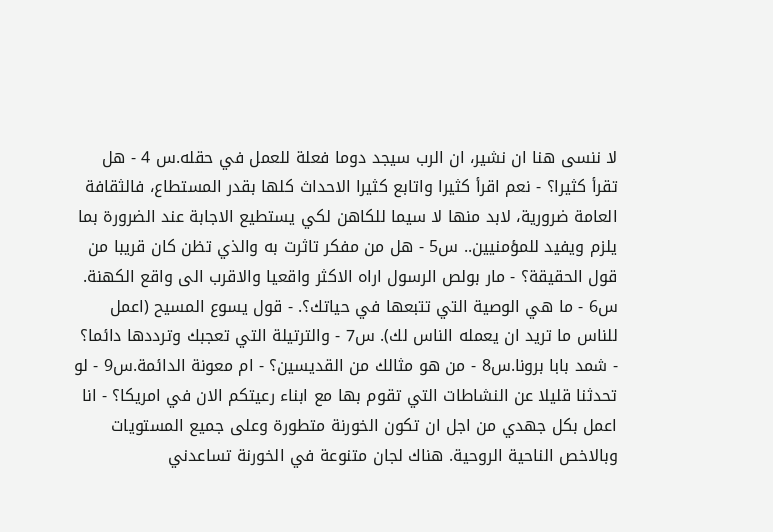لا ننسى هنا ان نشير، ان الرب سيجد دوما فعلة للعمل في حقله.س 4 - هل تقرأ كثيرا؟ - نعم اقرأ كثيرا واتابع كثيرا الاحداث كلها بقدر المستطاع، فالثقافة العامة ضرورية، لابد منها لا سيما للكاهن لكي يستطيع الاجابة عند الضرورة بما يلزم ويفيد للمؤمنيين.. س5 - هل من مفكر تاثرت به والذي تظن كان قريبا من قول الحقيقة؟ - مار بولص الرسول اراه الاكثر واقعيا والاقرب الى واقع الكهنة. س6 - ما هي الوصية التي تتبعها في حياتك؟. - قول يسوع المسيح (اعمل للناس ما تريد ان يعمله الناس لك). س7 - والترتيلة التي تعجبك وترددها دائما؟ - شمد بابا برونا.س8 - من هو مثالك من القديسين؟ - ام معونة الدائمة.س9 - لو تحدثنا قليلا عن النشاطات التي تقوم بها مع ابناء رعيتكم الان في امريكا؟ - انا اعمل بكل جهدي من اجل ان تكون الخورنة متطورة وعلى جميع المستويات وبالاخص الناحية الروحية. هناك لجان متنوعة في الخورنة تساعدني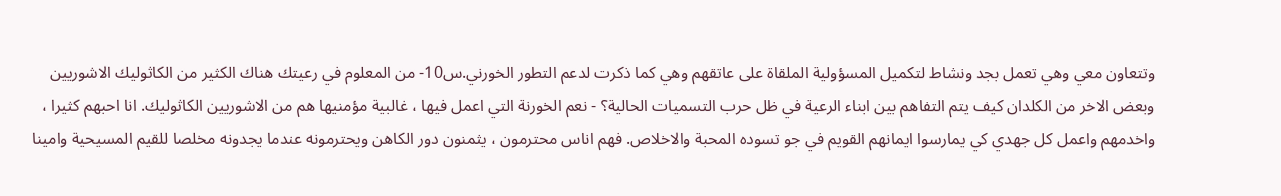وتتعاون معي وهي تعمل بجد ونشاط لتكميل المسؤولية الملقاة على عاتقهم وهي كما ذكرت لدعم التطور الخورني.س10- من المعلوم في رعيتك هناك الكثير من الكاثوليك الاشوريين وبعض الاخر من الكلدان كيف يتم التفاهم بين ابناء الرعية في ظل حرب التسميات الحالية؟ - نعم الخورنة التي اعمل فيها ، غالبية مؤمنيها هم من الاشوريين الكاثوليك. انا احبهم كثيرا ، واخدمهم واعمل كل جهدي كي يمارسوا ايمانهم القويم في جو تسوده المحبة والاخلاص. فهم اناس محترمون ، يثمنون دور الكاهن ويحترمونه عندما يجدونه مخلصا للقيم المسيحية وامينا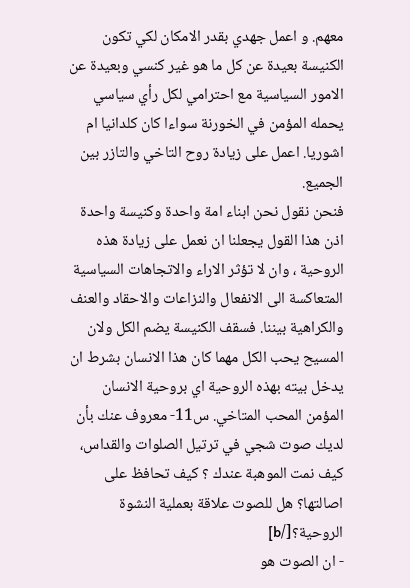معهم. و اعمل جهدي بقدر الامكان لكي تكون الكنيسة بعيدة عن كل ما هو غير كنسي وبعيدة عن الامور السياسية مع احترامي لكل رأي سياسي يحمله المؤمن في الخورنة سواءا كان كلدانيا ام اشوريا. اعمل على زيادة روح التاخي والتازر بين الجميع.
فنحن نقول نحن ابناء امة واحدة وكنيسة واحدة اذن هذا القول يجعلنا ان نعمل على زيادة هذه الروحية ، وان لا تؤثر الاراء والاتجاهات السياسية المتعاكسة الى الانفعال والنزاعات والاحقاد والعنف والكراهية بيننا. فسقف الكنيسة يضم الكل ولان المسيح يحب الكل مهما كان هذا الانسان بشرط ان يدخل بيته بهذه الروحية اي بروحية الانسان المؤمن المحب المتاخي. س11- معروف عنك بأن لديك صوت شجي في ترتيل الصلوات والقداس، كيف نمت الموهبة عندك ؟ كيف تحافظ على اصالتها؟ هل للصوت علاقة بعملية النشوة الروحية؟[/b]
- ان الصوت هو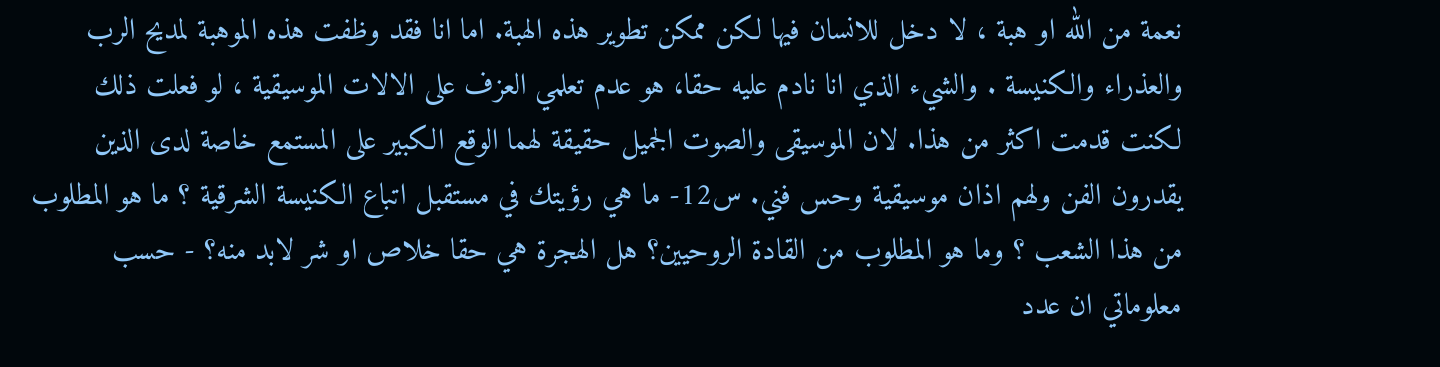نعمة من الله او هبة ، لا دخل للانسان فيها لكن ممكن تطوير هذه الهبة. اما انا فقد وظفت هذه الموهبة لمديح الرب والعذراء والكنيسة . والشيء الذي انا نادم عليه حقا، هو عدم تعلمي العزف على الالات الموسيقية ، لو فعلت ذلك لكنت قدمت اكثر من هذا. لان الموسيقى والصوت الجميل حقيقة لهما الوقع الكبير على المستمع خاصة لدى الذين يقدرون الفن ولهم اذان موسيقية وحس فني. س12- ما هي رؤيتك في مستقبل اتباع الكنيسة الشرقية ؟ ما هو المطلوب من هذا الشعب ؟ وما هو المطلوب من القادة الروحيين؟ هل الهجرة هي حقا خلاص او شر لابد منه؟ - حسب معلوماتي ان عدد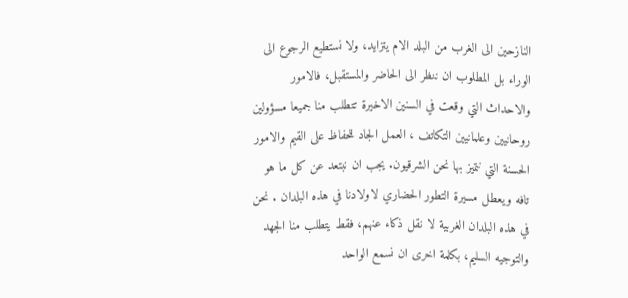النازحين الى الغرب من البلد الام يتزايد، ولا نستطيع الرجوع الى الوراء بل المطلوب ان ننظر الى الحاضر والمستقبل، فالامور والاحداث التي وقعت في السنين الاخيرة تتطلب منا جميعا مسؤولين روحانيين وعلمانيين التكاتف ، العمل الجاد للحفاظ على القيم والامور الحسنة التي نتميز بها نحن الشرقيون. يجب ان نبتعد عن كل ما هو تافه ويعطل مسيرة التطور الحضاري لاولادنا في هذه البلدان . نحن في هذه البلدان الغربية لا نقل ذكاء عنهم، فقط يتطلب منا الجهد والتوجيه السليم، بكلمة اخرى ان نسمع الواحد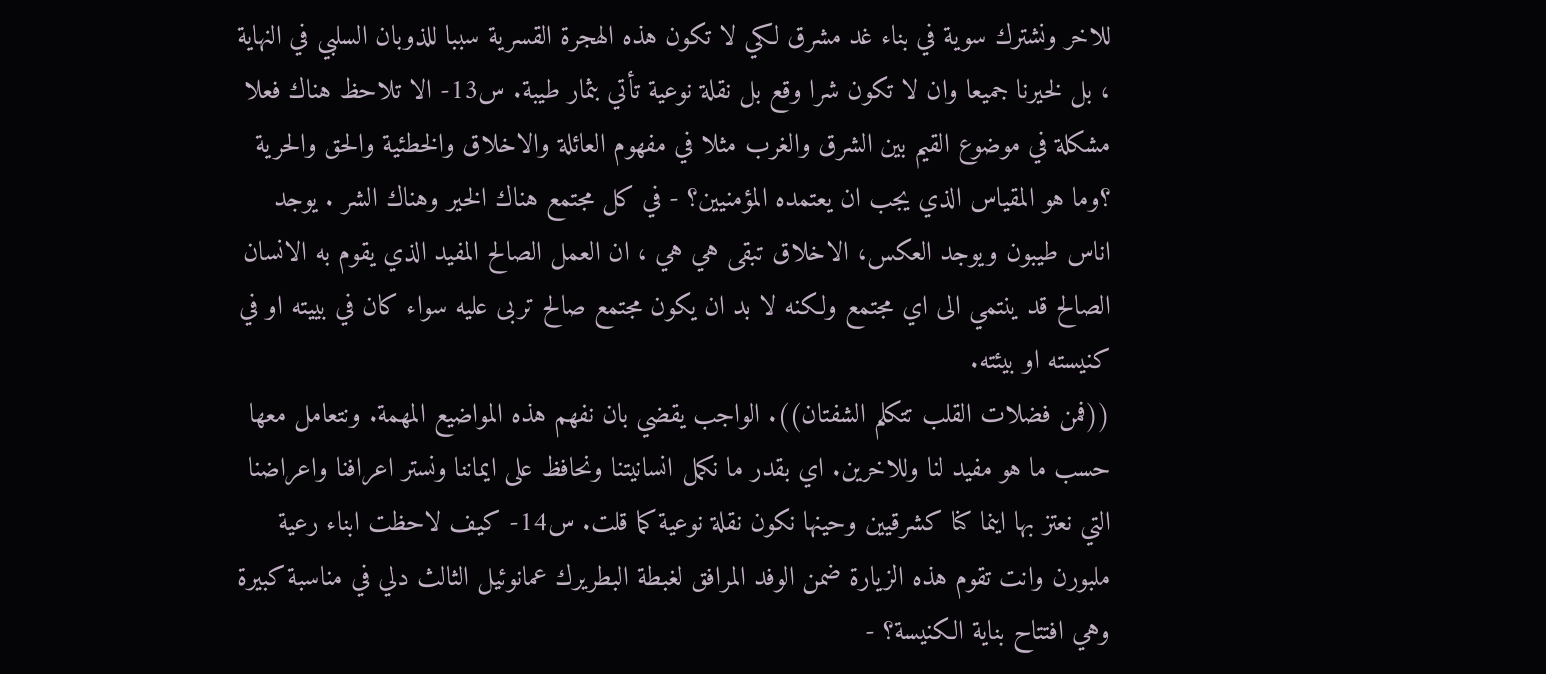للاخر ونشترك سوية في بناء غد مشرق لكي لا تكون هذه الهجرة القسرية سببا للذوبان السلبي في النهاية ، بل لخيرنا جميعا وان لا تكون شرا وقع بل نقلة نوعية تأتي بثمار طيبة. س13- الا تلاحظ هناك فعلا مشكلة في موضوع القيم بين الشرق والغرب مثلا في مفهوم العائلة والاخلاق والخطئية والحق والحرية ؟وما هو المقياس الذي يجب ان يعتمده المؤمنيين؟ - في كل مجتمع هناك الخير وهناك الشر . يوجد اناس طيبون ويوجد العكس، الاخلاق تبقى هي هي ، ان العمل الصالح المفيد الذي يقوم به الانسان الصالح قد ينتمي الى اي مجتمع ولكنه لا بد ان يكون مجتمع صالح تربى عليه سواء كان في بييته او في كنيسته او بيئته.
((فمن فضلات القلب تتكلم الشفتان)). الواجب يقضي بان نفهم هذه المواضيع المهمة. ونتعامل معها حسب ما هو مفيد لنا وللاخرين. اي بقدر ما نكمل انسانيتنا ونحافظ على ايماننا ونستر اعرافنا واعراضنا التي نعتز بها اينما كنا كشرقيين وحينها نكون نقلة نوعية كما قلت. س14- كيف لاحظت ابناء رعية ملبورن وانت تقوم هذه الزيارة ضمن الوفد المرافق لغبطة البطريرك عمانوئيل الثالث دلي في مناسبة كبيرة وهي افتتاح بناية الكنيسة؟ -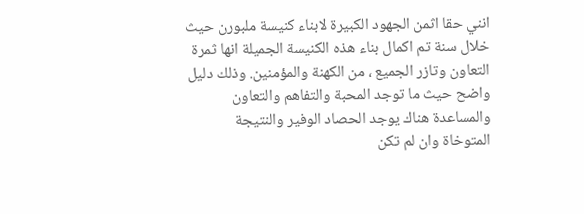انني حقا اثمن الجهود الكبيرة لابناء كنيسة ملبورن حيث خلال سنة تم اكمال بناء هذه الكنيسة الجميلة انها ثمرة التعاون وتازر الجميع ، من الكهنة والمؤمنين. وذلك دليل واضح حيث ما توجد المحبة والتفاهم والتعاون والمساعدة هناك يوجد الحصاد الوفير والنتيجة المتوخاة وان لم تكن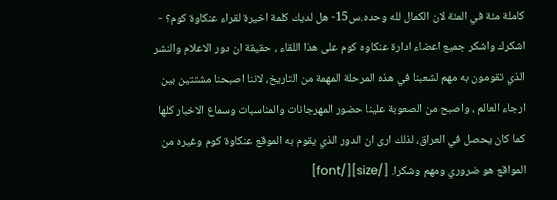كاملة مئة في المئة لان الكمال لله وحده.س15- هل لديك كلمة اخيرة لقراء عنكاوة كوم؟ - اشكرك واشكر جميع اعضاء ادارة عنكاوه كوم على هذا اللقاء ، حقيقة ان دور الاعلام والنشر الذي تقومون به مهم لشعبنا في هذه المرحلة المهمة من التاريخ، لاننا اصبحنا مشتتين بين ارجاء العالم ، واصبح من الصعوبة علينا حضور المهرجانات والمناسبات وسماع الاخبار كلها كما كان يحصل في العراق، لذلك ارى ان الدور الذي يقوم به الموقع عنكاوة كوم وغيره من المواقع هو ضروري ومهم وشكرا. [/size][/font]